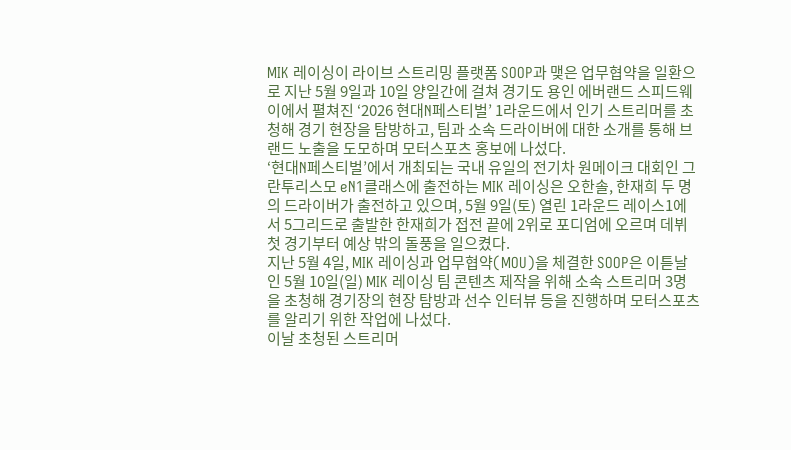MIK 레이싱이 라이브 스트리밍 플랫폼 SOOP과 맺은 업무협약을 일환으로 지난 5월 9일과 10일 양일간에 걸쳐 경기도 용인 에버랜드 스피드웨이에서 펼쳐진 ‘2026 현대N페스티벌’ 1라운드에서 인기 스트리머를 초청해 경기 현장을 탐방하고, 팀과 소속 드라이버에 대한 소개를 통해 브랜드 노출을 도모하며 모터스포츠 홍보에 나섰다.
‘현대N페스티벌’에서 개최되는 국내 유일의 전기차 원메이크 대회인 그란투리스모 eN1클래스에 출전하는 MIK 레이싱은 오한솔, 한재희 두 명의 드라이버가 출전하고 있으며, 5월 9일(토) 열린 1라운드 레이스1에서 5그리드로 출발한 한재희가 접전 끝에 2위로 포디엄에 오르며 데뷔 첫 경기부터 예상 밖의 돌풍을 일으켰다.
지난 5월 4일, MIK 레이싱과 업무협약(MOU)을 체결한 SOOP은 이튿날인 5월 10일(일) MIK 레이싱 팀 콘텐츠 제작을 위해 소속 스트리머 3명을 초청해 경기장의 현장 탐방과 선수 인터뷰 등을 진행하며 모터스포츠를 알리기 위한 작업에 나섰다.
이날 초청된 스트리머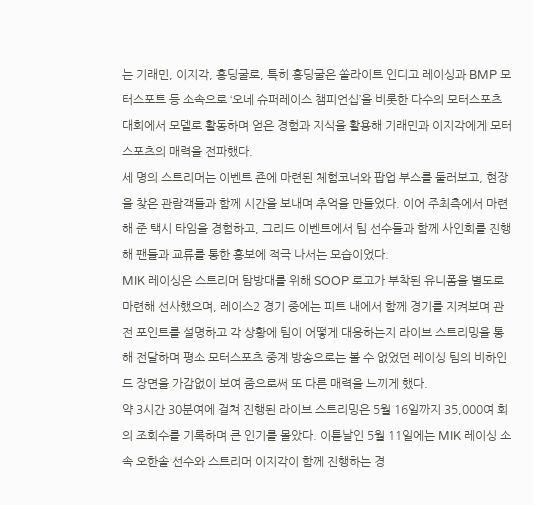는 기래민, 이지각, 홍딩굴로, 특히 홍딩굴은 쏠라이트 인디고 레이싱과 BMP 모터스포트 등 소속으로 ‘오네 슈퍼레이스 챔피언십’을 비롯한 다수의 모터스포츠 대회에서 모델로 활동하며 얻은 경험과 지식을 활용해 기래민과 이지각에게 모터스포츠의 매력을 전파했다.
세 명의 스트리머는 이벤트 죤에 마련된 체험코너와 팝업 부스를 둘러보고, 현장을 찾은 관람객들과 함께 시간을 보내며 추억을 만들었다. 이어 주최측에서 마련해 준 택시 타임을 경험하고, 그리드 이벤트에서 팀 선수들과 함께 사인회를 진행해 팬들과 교류를 통한 홍보에 적극 나서는 모습이었다.
MIK 레이싱은 스트리머 탐방대를 위해 SOOP 로고가 부착된 유니폼을 별도로 마련해 선사했으며, 레이스2 경기 중에는 피트 내에서 함께 경기를 지켜보며 관전 포인트를 설명하고 각 상황에 팀이 어떻게 대응하는지 라이브 스트리밍을 통해 전달하며 평소 모터스포츠 중계 방송으로는 볼 수 없었던 레이싱 팀의 비하인드 장면을 가감없이 보여 줌으로써 또 다른 매력을 느끼게 했다.
약 3시간 30분여에 걸쳐 진행된 라이브 스트리밍은 5월 16일까지 35,000여 회의 조회수를 기록하며 큰 인기를 몰았다. 이튿날인 5월 11일에는 MIK 레이싱 소속 오한솔 선수와 스트리머 이지각이 함께 진행하는 경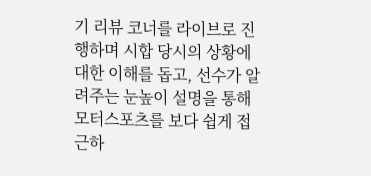기 리뷰 코너를 라이브로 진행하며 시합 당시의 상황에 대한 이해를 돕고, 선수가 알려주는 눈높이 설명을 통해 모터스포츠를 보다 쉽게 접근하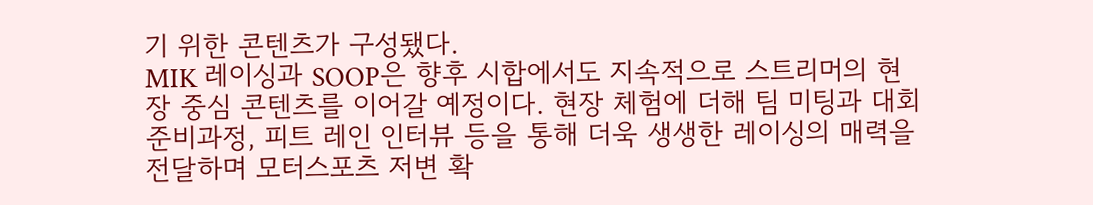기 위한 콘텐츠가 구성됐다.
MIK 레이싱과 SOOP은 향후 시합에서도 지속적으로 스트리머의 현장 중심 콘텐츠를 이어갈 예정이다. 현장 체험에 더해 팀 미팅과 대회 준비과정, 피트 레인 인터뷰 등을 통해 더욱 생생한 레이싱의 매력을 전달하며 모터스포츠 저변 확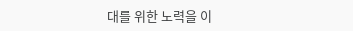대를 위한 노력을 이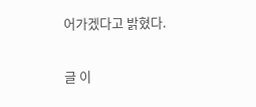어가겠다고 밝혔다.

글 이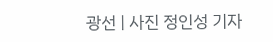광선 | 사진 정인성 기자